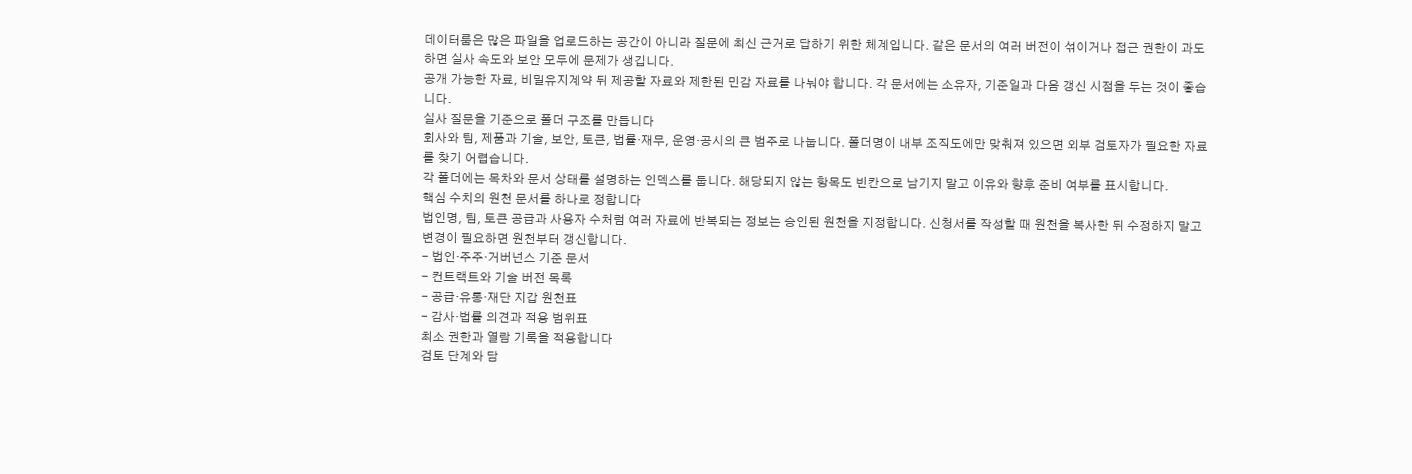데이터룸은 많은 파일을 업로드하는 공간이 아니라 질문에 최신 근거로 답하기 위한 체계입니다. 같은 문서의 여러 버전이 섞이거나 접근 권한이 과도하면 실사 속도와 보안 모두에 문제가 생깁니다.
공개 가능한 자료, 비밀유지계약 뒤 제공할 자료와 제한된 민감 자료를 나눠야 합니다. 각 문서에는 소유자, 기준일과 다음 갱신 시점을 두는 것이 좋습니다.
실사 질문을 기준으로 폴더 구조를 만듭니다
회사와 팀, 제품과 기술, 보안, 토큰, 법률·재무, 운영·공시의 큰 범주로 나눕니다. 폴더명이 내부 조직도에만 맞춰져 있으면 외부 검토자가 필요한 자료를 찾기 어렵습니다.
각 폴더에는 목차와 문서 상태를 설명하는 인덱스를 둡니다. 해당되지 않는 항목도 빈칸으로 남기지 말고 이유와 향후 준비 여부를 표시합니다.
핵심 수치의 원천 문서를 하나로 정합니다
법인명, 팀, 토큰 공급과 사용자 수처럼 여러 자료에 반복되는 정보는 승인된 원천을 지정합니다. 신청서를 작성할 때 원천을 복사한 뒤 수정하지 말고 변경이 필요하면 원천부터 갱신합니다.
- 법인·주주·거버넌스 기준 문서
- 컨트랙트와 기술 버전 목록
- 공급·유통·재단 지갑 원천표
- 감사·법률 의견과 적용 범위표
최소 권한과 열람 기록을 적용합니다
검토 단계와 담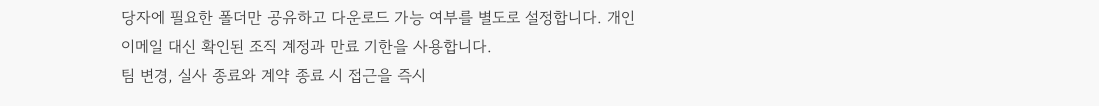당자에 필요한 폴더만 공유하고 다운로드 가능 여부를 별도로 설정합니다. 개인 이메일 대신 확인된 조직 계정과 만료 기한을 사용합니다.
팀 변경, 실사 종료와 계약 종료 시 접근을 즉시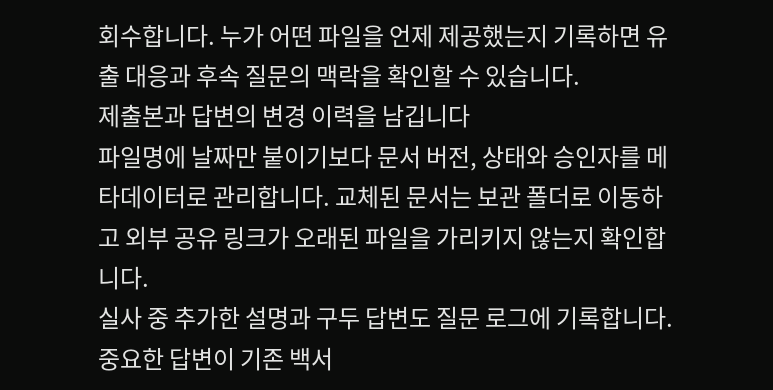회수합니다. 누가 어떤 파일을 언제 제공했는지 기록하면 유출 대응과 후속 질문의 맥락을 확인할 수 있습니다.
제출본과 답변의 변경 이력을 남깁니다
파일명에 날짜만 붙이기보다 문서 버전, 상태와 승인자를 메타데이터로 관리합니다. 교체된 문서는 보관 폴더로 이동하고 외부 공유 링크가 오래된 파일을 가리키지 않는지 확인합니다.
실사 중 추가한 설명과 구두 답변도 질문 로그에 기록합니다. 중요한 답변이 기존 백서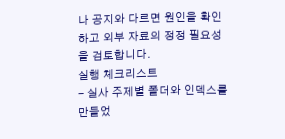나 공지와 다르면 원인을 확인하고 외부 자료의 정정 필요성을 검토합니다.
실행 체크리스트
- 실사 주제별 폴더와 인덱스를 만들었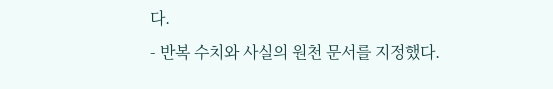다.
- 반복 수치와 사실의 원천 문서를 지정했다.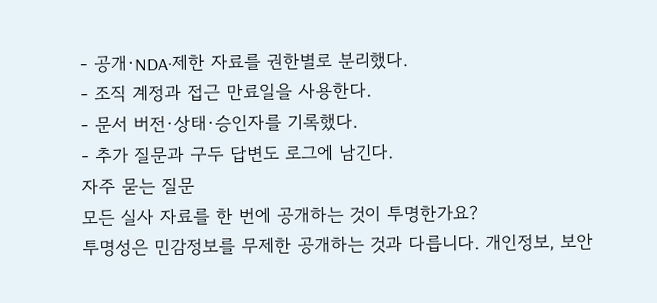- 공개·NDA·제한 자료를 권한별로 분리했다.
- 조직 계정과 접근 만료일을 사용한다.
- 문서 버전·상태·승인자를 기록했다.
- 추가 질문과 구두 답변도 로그에 남긴다.
자주 묻는 질문
모든 실사 자료를 한 번에 공개하는 것이 투명한가요?
투명성은 민감정보를 무제한 공개하는 것과 다릅니다. 개인정보, 보안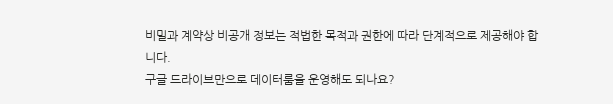비밀과 계약상 비공개 정보는 적법한 목적과 권한에 따라 단계적으로 제공해야 합니다.
구글 드라이브만으로 데이터룸을 운영해도 되나요?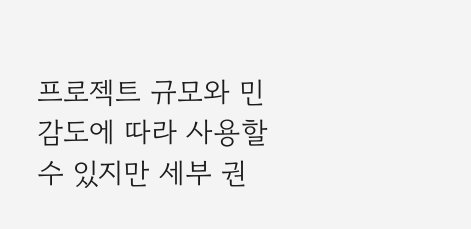프로젝트 규모와 민감도에 따라 사용할 수 있지만 세부 권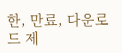한, 만료, 다운로드 제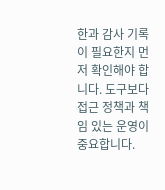한과 감사 기록이 필요한지 먼저 확인해야 합니다. 도구보다 접근 정책과 책임 있는 운영이 중요합니다.